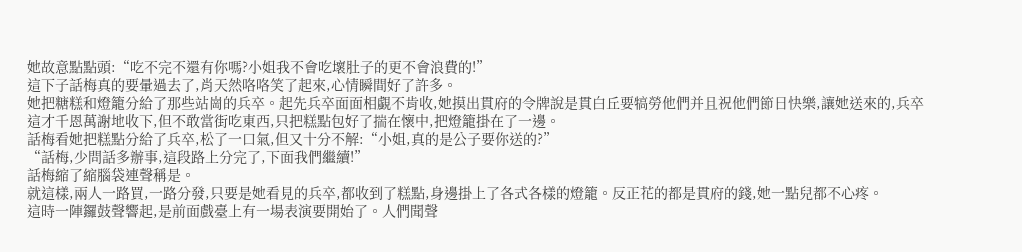她故意點點頭:“吃不完不還有你嗎?小姐我不會吃壞肚子的更不會浪費的!”
這下子話梅真的要暈過去了,肖天然咯咯笑了起來,心情瞬間好了許多。
她把糖糕和燈籠分給了那些站崗的兵卒。起先兵卒面面相覷不肯收,她摸出貫府的令牌說是貫白丘要犒勞他們并且祝他們節日快樂,讓她送來的,兵卒這才千恩萬謝地收下,但不敢當街吃東西,只把糕點包好了揣在懷中,把燈籠掛在了一邊。
話梅看她把糕點分給了兵卒,松了一口氣,但又十分不解:“小姐,真的是公子要你送的?”
“話梅,少問話多辦事,這段路上分完了,下面我們繼續!”
話梅縮了縮腦袋連聲稱是。
就這樣,兩人一路買,一路分發,只要是她看見的兵卒,都收到了糕點,身邊掛上了各式各樣的燈籠。反正花的都是貫府的錢,她一點兒都不心疼。
這時一陣鑼鼓聲響起,是前面戲臺上有一場表演要開始了。人們聞聲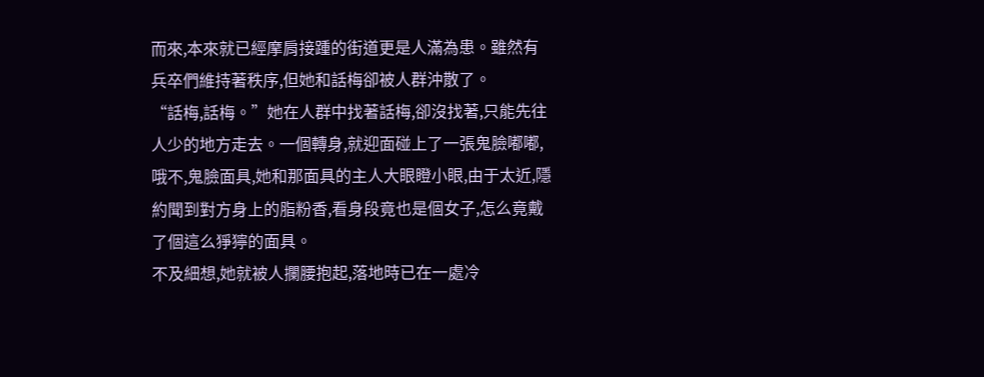而來,本來就已經摩肩接踵的街道更是人滿為患。雖然有兵卒們維持著秩序,但她和話梅卻被人群沖散了。
“話梅,話梅。”她在人群中找著話梅,卻沒找著,只能先往人少的地方走去。一個轉身,就迎面碰上了一張鬼臉嘟嘟,哦不,鬼臉面具,她和那面具的主人大眼瞪小眼,由于太近,隱約聞到對方身上的脂粉香,看身段竟也是個女子,怎么竟戴了個這么猙獰的面具。
不及細想,她就被人攔腰抱起,落地時已在一處冷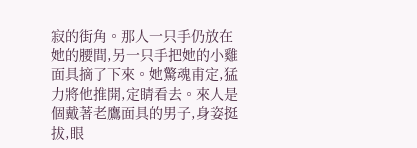寂的街角。那人一只手仍放在她的腰間,另一只手把她的小雞面具摘了下來。她驚魂甫定,猛力將他推開,定睛看去。來人是個戴著老鷹面具的男子,身姿挺拔,眼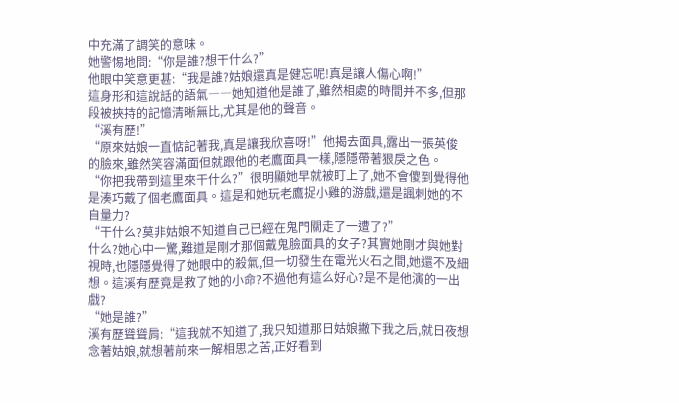中充滿了調笑的意味。
她警惕地問:“你是誰?想干什么?”
他眼中笑意更甚:“我是誰?姑娘還真是健忘呢!真是讓人傷心啊!”
這身形和這說話的語氣――她知道他是誰了,雖然相處的時間并不多,但那段被挾持的記憶清晰無比,尤其是他的聲音。
“溪有歷!”
“原來姑娘一直惦記著我,真是讓我欣喜呀!”他揭去面具,露出一張英俊的臉來,雖然笑容滿面但就跟他的老鷹面具一樣,隱隱帶著狠戾之色。
“你把我帶到這里來干什么?”很明顯她早就被盯上了,她不會傻到覺得他是湊巧戴了個老鷹面具。這是和她玩老鷹捉小雞的游戲,還是諷刺她的不自量力?
“干什么?莫非姑娘不知道自己已經在鬼門關走了一遭了?”
什么?她心中一驚,難道是剛才那個戴鬼臉面具的女子?其實她剛才與她對視時,也隱隱覺得了她眼中的殺氣,但一切發生在電光火石之間,她還不及細想。這溪有歷竟是救了她的小命?不過他有這么好心?是不是他演的一出戲?
“她是誰?”
溪有歷聳聳肩:“這我就不知道了,我只知道那日姑娘撇下我之后,就日夜想念著姑娘,就想著前來一解相思之苦,正好看到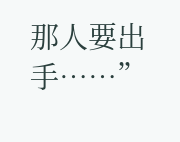那人要出手……”